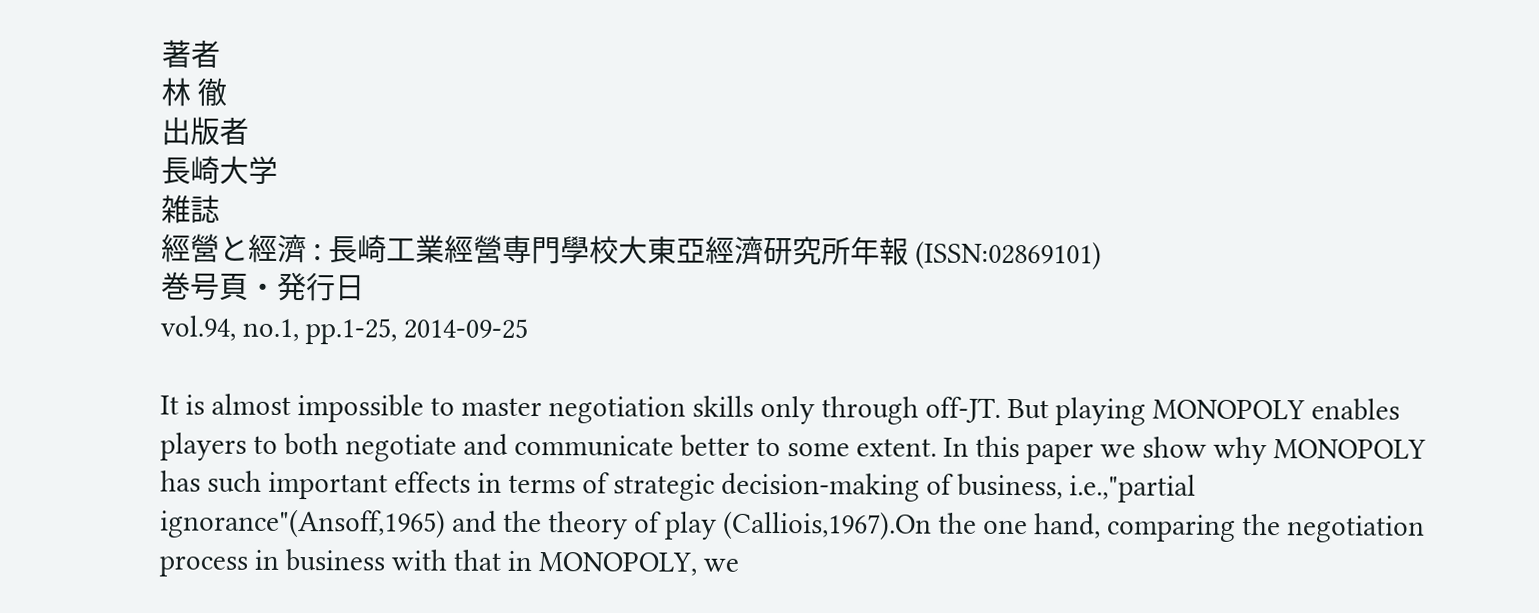著者
林 徹
出版者
長崎大学
雑誌
經營と經濟 : 長崎工業經營専門學校大東亞經濟研究所年報 (ISSN:02869101)
巻号頁・発行日
vol.94, no.1, pp.1-25, 2014-09-25

It is almost impossible to master negotiation skills only through off-JT. But playing MONOPOLY enables players to both negotiate and communicate better to some extent. In this paper we show why MONOPOLY has such important effects in terms of strategic decision-making of business, i.e.,"partial ignorance"(Ansoff,1965) and the theory of play (Calliois,1967).On the one hand, comparing the negotiation process in business with that in MONOPOLY, we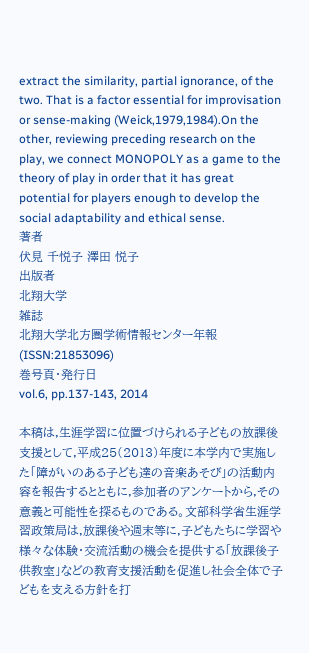extract the similarity, partial ignorance, of the two. That is a factor essential for improvisation or sense-making (Weick,1979,1984).On the other, reviewing preceding research on the play, we connect MONOPOLY as a game to the theory of play in order that it has great potential for players enough to develop the social adaptability and ethical sense.
著者
伏見 千悦子 澤田 悦子
出版者
北翔大学
雑誌
北翔大学北方圏学術情報センター年報 (ISSN:21853096)
巻号頁・発行日
vol.6, pp.137-143, 2014

本稿は,生涯学習に位置づけられる子どもの放課後支援として,平成25(2013)年度に本学内で実施した「障がいのある子ども達の音楽あそび」の活動内容を報告するとともに,参加者のアンケートから,その意義と可能性を探るものである。文部科学省生涯学習政策局は,放課後や週末等に,子どもたちに学習や様々な体験・交流活動の機会を提供する「放課後子供教室」などの教育支援活動を促進し社会全体で子どもを支える方針を打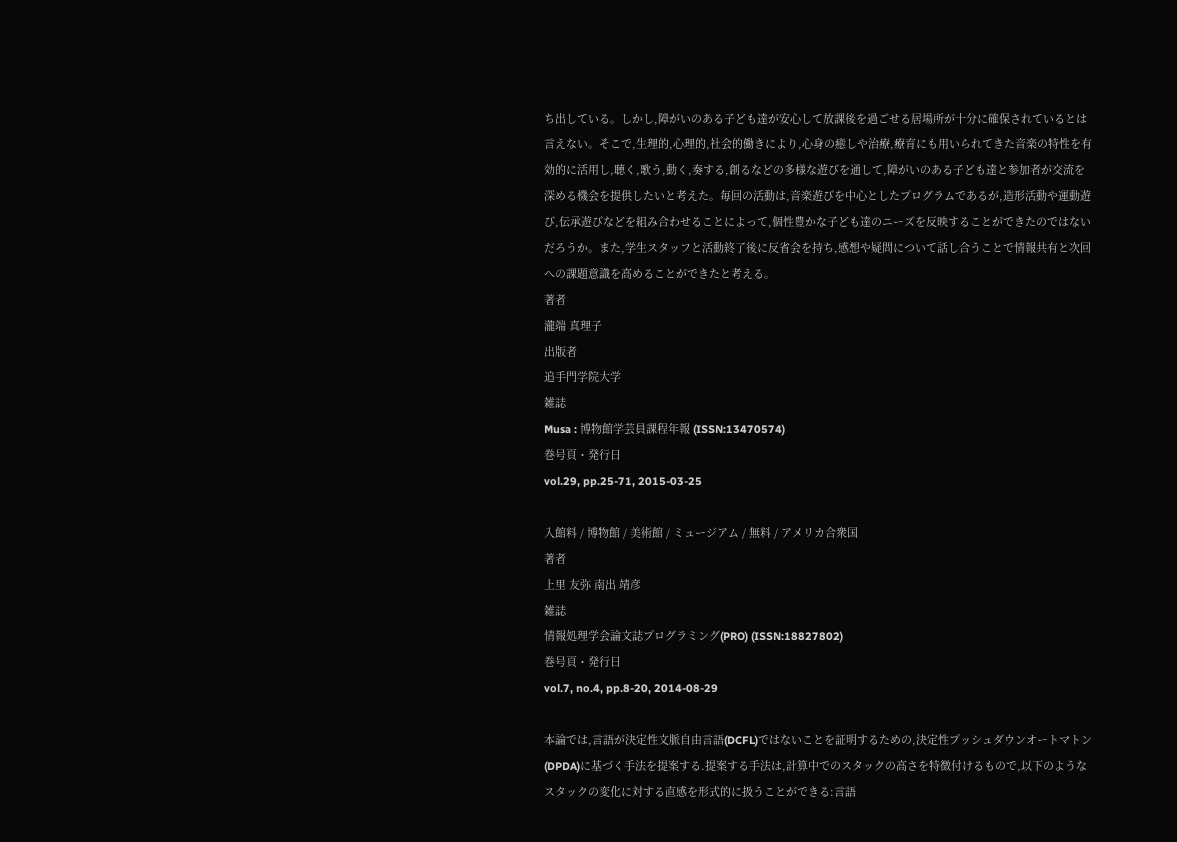ち出している。しかし,障がいのある子ども達が安心して放課後を過ごせる居場所が十分に確保されているとは言えない。そこで,生理的,心理的,社会的働きにより,心身の癒しや治療,療育にも用いられてきた音楽の特性を有効的に活用し,聴く,歌う,動く,奏する,創るなどの多様な遊びを通して,障がいのある子ども達と参加者が交流を深める機会を提供したいと考えた。毎回の活動は,音楽遊びを中心としたプログラムであるが,造形活動や運動遊び,伝承遊びなどを組み合わせることによって,個性豊かな子ども達のニーズを反映することができたのではないだろうか。また,学生スタッフと活動終了後に反省会を持ち,感想や疑問について話し合うことで情報共有と次回への課題意識を高めることができたと考える。
著者
瀧端 真理子
出版者
追手門学院大学
雑誌
Musa : 博物館学芸員課程年報 (ISSN:13470574)
巻号頁・発行日
vol.29, pp.25-71, 2015-03-25

入館料 / 博物館 / 美術館 / ミュージアム / 無料 / アメリカ合衆国
著者
上里 友弥 南出 靖彦
雑誌
情報処理学会論文誌プログラミング(PRO) (ISSN:18827802)
巻号頁・発行日
vol.7, no.4, pp.8-20, 2014-08-29

本論では,言語が決定性文脈自由言語(DCFL)ではないことを証明するための,決定性プッシュダウンオートマトン(DPDA)に基づく手法を提案する.提案する手法は,計算中でのスタックの高さを特徴付けるもので,以下のようなスタックの変化に対する直感を形式的に扱うことができる:言語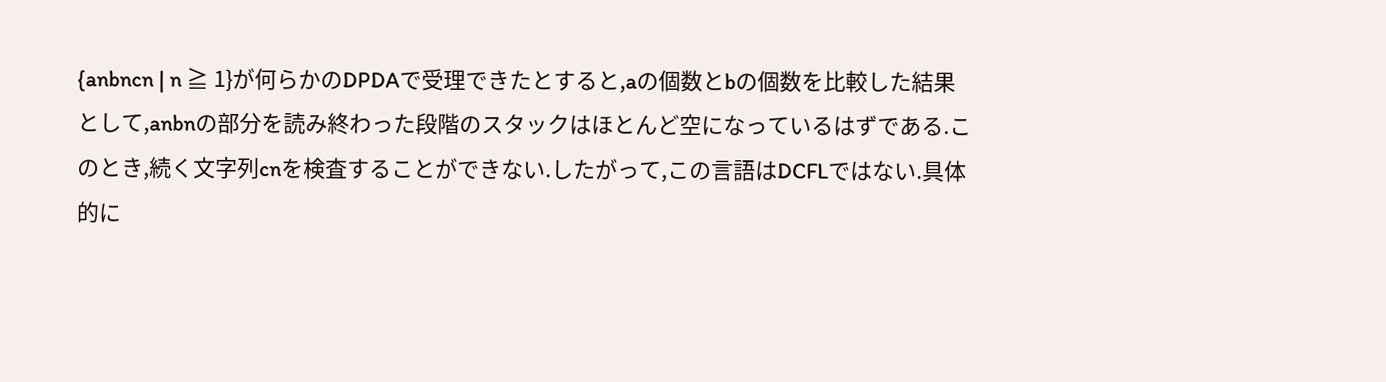{anbncn | n ≧ 1}が何らかのDPDAで受理できたとすると,aの個数とbの個数を比較した結果として,anbnの部分を読み終わった段階のスタックはほとんど空になっているはずである.このとき,続く文字列cnを検査することができない.したがって,この言語はDCFLではない.具体的に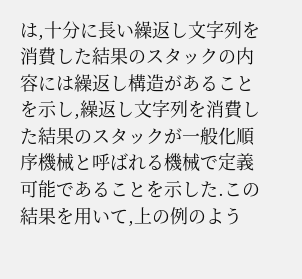は,十分に長い繰返し文字列を消費した結果のスタックの内容には繰返し構造があることを示し,繰返し文字列を消費した結果のスタックが一般化順序機械と呼ばれる機械で定義可能であることを示した.この結果を用いて,上の例のよう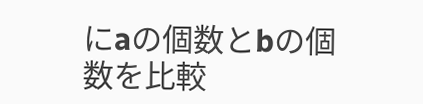にaの個数とbの個数を比較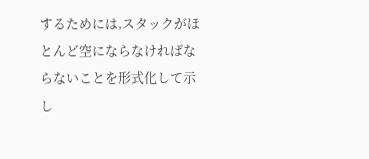するためには,スタックがほとんど空にならなければならないことを形式化して示し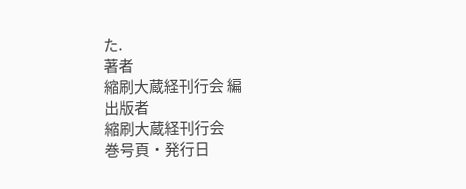た.
著者
縮刷大蔵経刊行会 編
出版者
縮刷大蔵経刊行会
巻号頁・発行日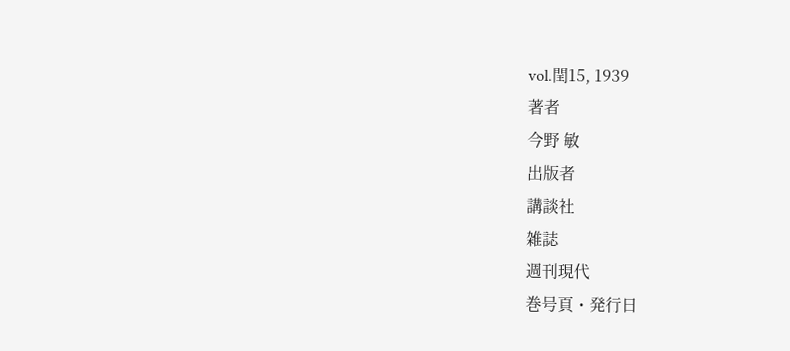vol.閏15, 1939
著者
今野 敏
出版者
講談社
雑誌
週刊現代
巻号頁・発行日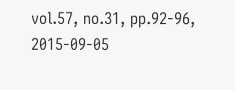vol.57, no.31, pp.92-96, 2015-09-05